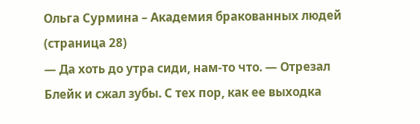Ольга Сурмина – Академия бракованных людей (страница 28)
— Да хоть до утра сиди, нам-то что. — Отрезал Блейк и сжал зубы. С тех пор, как ее выходка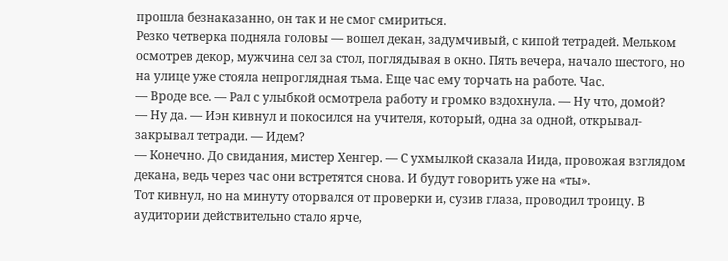прошла безнаказанно, он так и не смог смириться.
Резко четверка подняла головы — вошел декан, задумчивый, с кипой тетрадей. Мельком осмотрев декор, мужчина сел за стол, поглядывая в окно. Пять вечера, начало шестого, но на улице уже стояла непроглядная тьма. Еще час ему торчать на работе. Час.
— Вроде все. — Рал с улыбкой осмотрела работу и громко вздохнула. — Ну что, домой?
— Ну да. — Иэн кивнул и покосился на учителя, который, одна за одной, открывал-закрывал тетради. — Идем?
— Конечно. До свидания, мистер Хенгер. — С ухмылкой сказала Иида, провожая взглядом декана, ведь через час они встретятся снова. И будут говорить уже на «ты».
Тот кивнул, но на минуту оторвался от проверки и, сузив глаза, проводил троицу. В аудитории действительно стало ярче,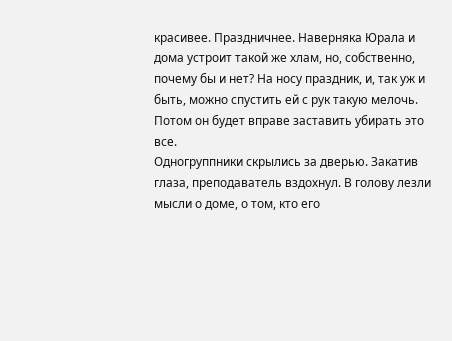красивее. Праздничнее. Наверняка Юрала и дома устроит такой же хлам, но, собственно, почему бы и нет? На носу праздник, и, так уж и быть, можно спустить ей с рук такую мелочь. Потом он будет вправе заставить убирать это все.
Одногруппники скрылись за дверью. Закатив глаза, преподаватель вздохнул. В голову лезли мысли о доме, о том, кто его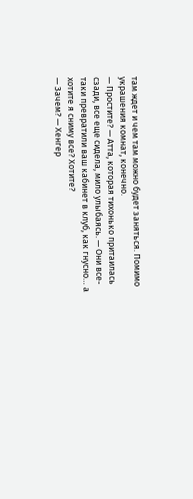там ждет и чем там можно будет заняться. Помимо украшения комнат, конечно.
— Простите? — Атта, которая тихонько притаилась сзади, все еще сидела, мило улыбаясь. — Они все-таки превратили ваш кабинет в клуб, как гнусно… а хотите я сниму все? Хотите?
— Зачем? — Хенгер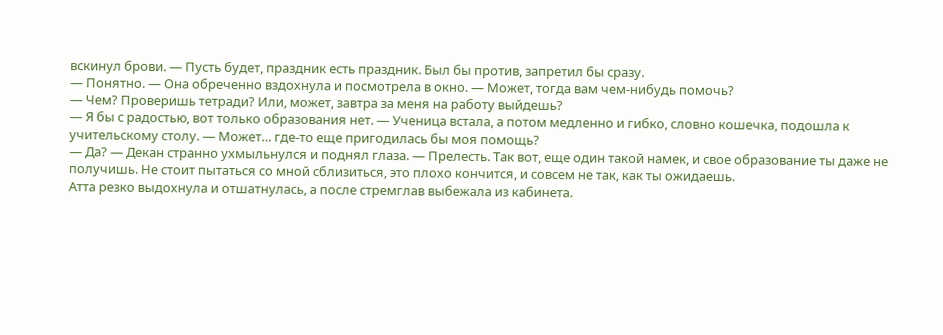вскинул брови. — Пусть будет, праздник есть праздник. Был бы против, запретил бы сразу.
— Понятно. — Она обреченно вздохнула и посмотрела в окно. — Может, тогда вам чем-нибудь помочь?
— Чем? Проверишь тетради? Или, может, завтра за меня на работу выйдешь?
— Я бы с радостью, вот только образования нет. — Ученица встала, а потом медленно и гибко, словно кошечка, подошла к учительскому столу. — Может… где-то еще пригодилась бы моя помощь?
— Да? — Декан странно ухмыльнулся и поднял глаза. — Прелесть. Так вот, еще один такой намек, и свое образование ты даже не получишь. Не стоит пытаться со мной сблизиться, это плохо кончится, и совсем не так, как ты ожидаешь.
Атта резко выдохнула и отшатнулась, а после стремглав выбежала из кабинета.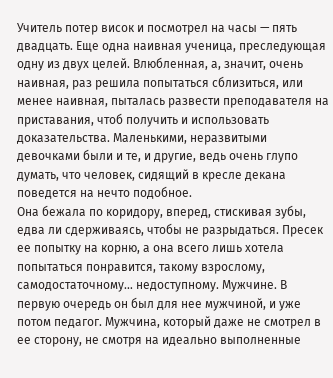Учитель потер висок и посмотрел на часы — пять двадцать. Еще одна наивная ученица, преследующая одну из двух целей. Влюбленная, а, значит, очень наивная, раз решила попытаться сблизиться, или менее наивная, пыталась развести преподавателя на приставания, чтоб получить и использовать доказательства. Маленькими, неразвитыми девочками были и те, и другие, ведь очень глупо думать, что человек, сидящий в кресле декана поведется на нечто подобное.
Она бежала по коридору, вперед, стискивая зубы, едва ли сдерживаясь, чтобы не разрыдаться. Пресек ее попытку на корню, а она всего лишь хотела попытаться понравится, такому взрослому, самодостаточному… недоступному. Мужчине. В первую очередь он был для нее мужчиной, и уже потом педагог. Мужчина, который даже не смотрел в ее сторону, не смотря на идеально выполненные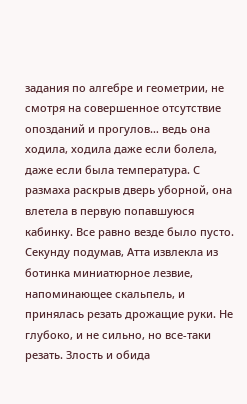задания по алгебре и геометрии, не смотря на совершенное отсутствие опозданий и прогулов… ведь она ходила, ходила даже если болела, даже если была температура. С размаха раскрыв дверь уборной, она влетела в первую попавшуюся кабинку. Все равно везде было пусто. Секунду подумав, Атта извлекла из ботинка миниатюрное лезвие, напоминающее скальпель, и принялась резать дрожащие руки. Не глубоко, и не сильно, но все-таки резать. Злость и обида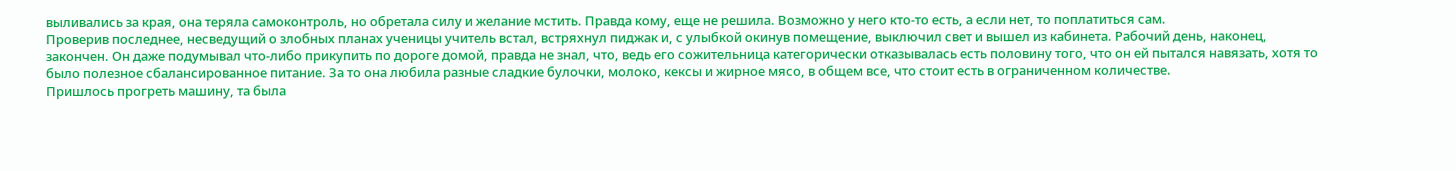выливались за края, она теряла самоконтроль, но обретала силу и желание мстить. Правда кому, еще не решила. Возможно у него кто-то есть, а если нет, то поплатиться сам.
Проверив последнее, несведущий о злобных планах ученицы учитель встал, встряхнул пиджак и, с улыбкой окинув помещение, выключил свет и вышел из кабинета. Рабочий день, наконец, закончен. Он даже подумывал что-либо прикупить по дороге домой, правда не знал, что, ведь его сожительница категорически отказывалась есть половину того, что он ей пытался навязать, хотя то было полезное сбалансированное питание. За то она любила разные сладкие булочки, молоко, кексы и жирное мясо, в общем все, что стоит есть в ограниченном количестве.
Пришлось прогреть машину, та была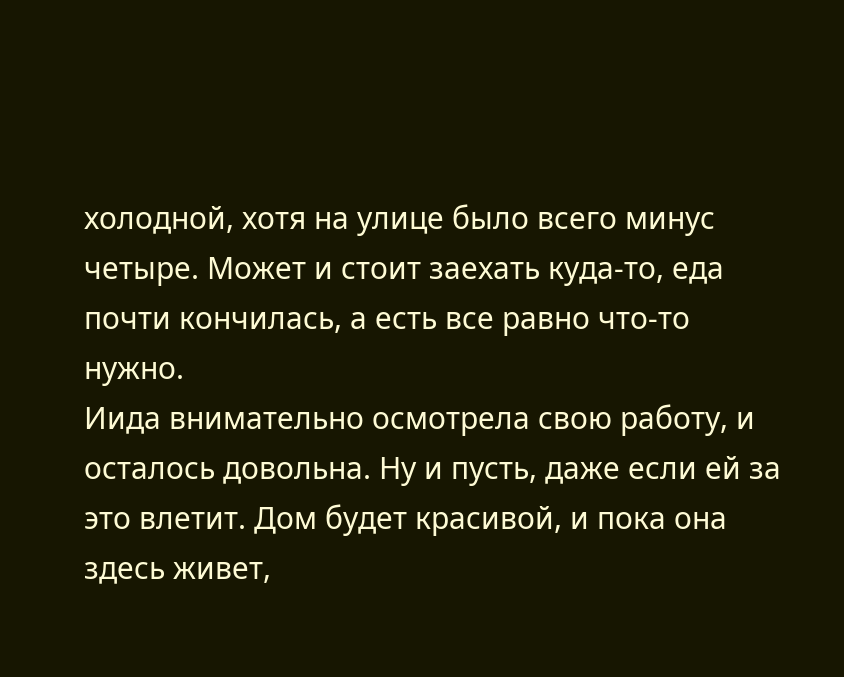холодной, хотя на улице было всего минус четыре. Может и стоит заехать куда-то, еда почти кончилась, а есть все равно что-то нужно.
Иида внимательно осмотрела свою работу, и осталось довольна. Ну и пусть, даже если ей за это влетит. Дом будет красивой, и пока она здесь живет,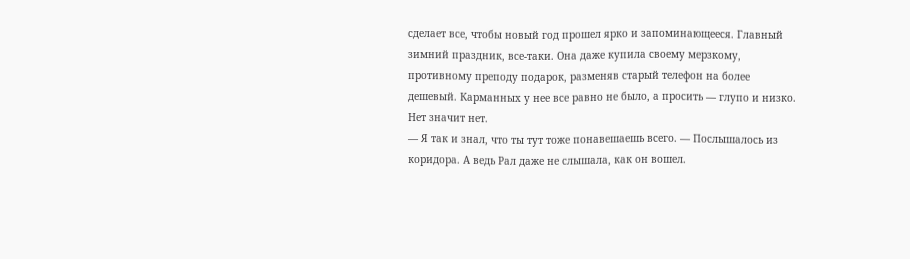сделает все, чтобы новый год прошел ярко и запоминающееся. Главный зимний праздник, все-таки. Она даже купила своему мерзкому, противному преподу подарок, разменяв старый телефон на более дешевый. Карманных у нее все равно не было, а просить — глупо и низко. Нет значит нет.
— Я так и знал, что ты тут тоже понавешаешь всего. — Послышалось из коридора. А ведь Рал даже не слышала, как он вошел.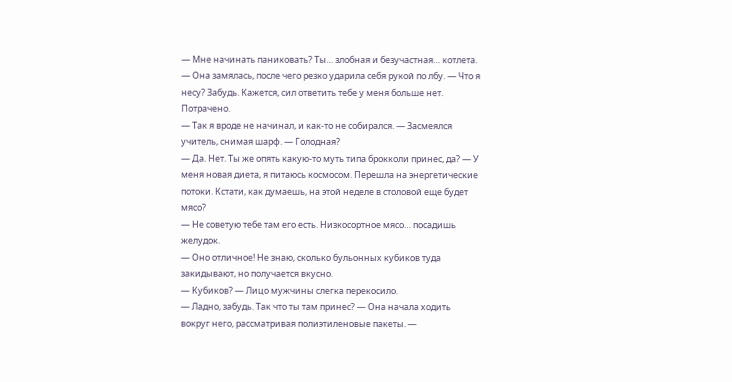— Мне начинать паниковать? Ты… злобная и безучастная… котлета. — Она замялась, после чего резко ударила себя рукой по лбу. — Что я несу? Забудь. Кажется, сил ответить тебе у меня больше нет. Потрачено.
— Так я вроде не начинал, и как-то не собирался. — Засмеялся учитель, снимая шарф. — Голодная?
— Да. Нет. Ты же опять какую-то муть типа брокколи принес, да? — У меня новая диета, я питаюсь космосом. Перешла на энергетические потоки. Кстати, как думаешь, на этой неделе в столовой еще будет мясо?
— Не советую тебе там его есть. Низкосортное мясо… посадишь желудок.
— Оно отличное! Не знаю, сколько бульонных кубиков туда закидывают, но получается вкусно.
— Кубиков? — Лицо мужчины слегка перекосило.
— Ладно, забудь. Так что ты там принес? — Она начала ходить вокруг него, рассматривая полиэтиленовые пакеты. —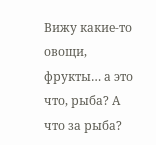Вижу какие-то овощи, фрукты… а это что, рыба? А что за рыба?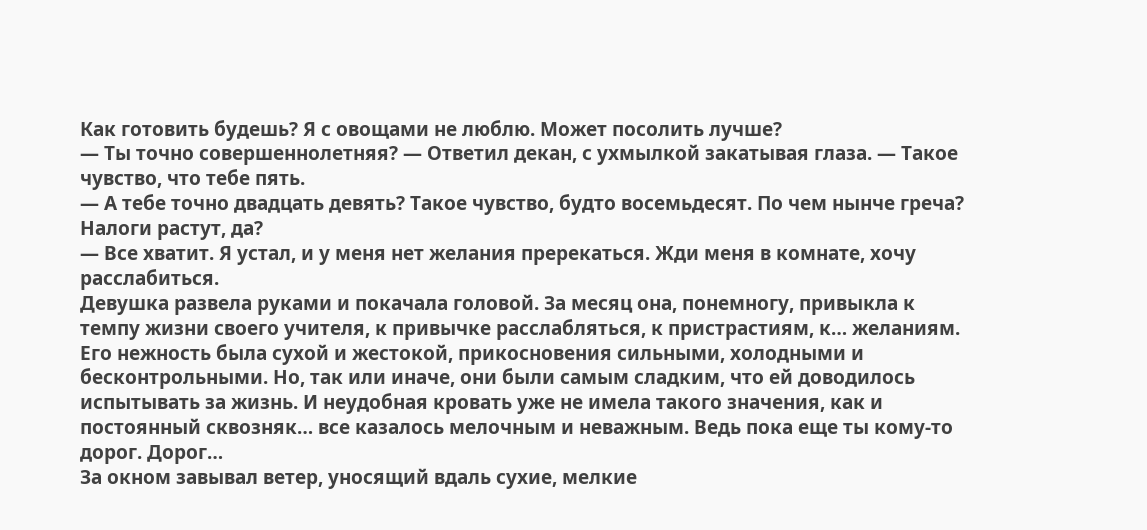Как готовить будешь? Я с овощами не люблю. Может посолить лучше?
— Ты точно совершеннолетняя? — Ответил декан, с ухмылкой закатывая глаза. — Такое чувство, что тебе пять.
— А тебе точно двадцать девять? Такое чувство, будто восемьдесят. По чем нынче греча? Налоги растут, да?
— Все хватит. Я устал, и у меня нет желания пререкаться. Жди меня в комнате, хочу расслабиться.
Девушка развела руками и покачала головой. За месяц она, понемногу, привыкла к темпу жизни своего учителя, к привычке расслабляться, к пристрастиям, к… желаниям. Его нежность была сухой и жестокой, прикосновения сильными, холодными и бесконтрольными. Но, так или иначе, они были самым сладким, что ей доводилось испытывать за жизнь. И неудобная кровать уже не имела такого значения, как и постоянный сквозняк… все казалось мелочным и неважным. Ведь пока еще ты кому-то дорог. Дорог…
За окном завывал ветер, уносящий вдаль сухие, мелкие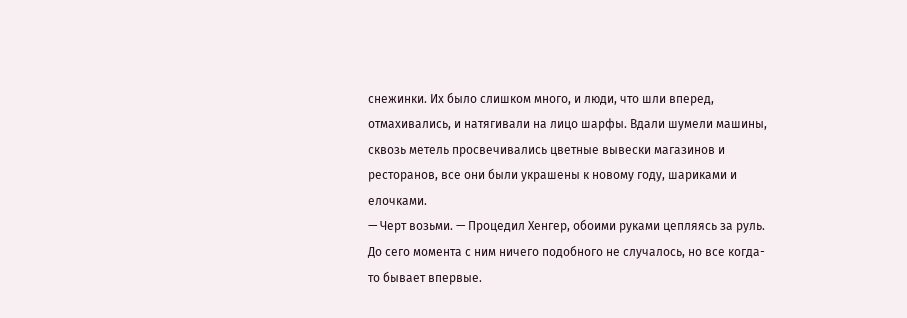снежинки. Их было слишком много, и люди, что шли вперед, отмахивались, и натягивали на лицо шарфы. Вдали шумели машины, сквозь метель просвечивались цветные вывески магазинов и ресторанов, все они были украшены к новому году, шариками и елочками.
— Черт возьми. — Процедил Хенгер, обоими руками цепляясь за руль. До сего момента с ним ничего подобного не случалось, но все когда-то бывает впервые.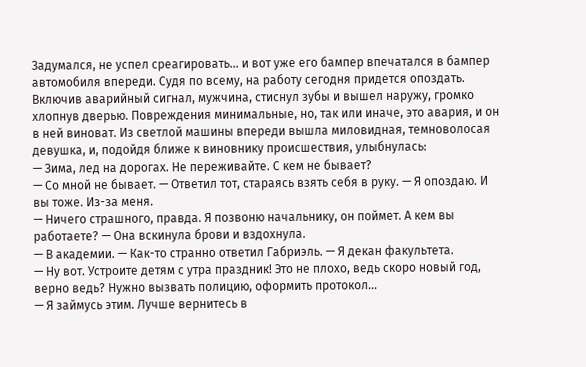Задумался, не успел среагировать… и вот уже его бампер впечатался в бампер автомобиля впереди. Судя по всему, на работу сегодня придется опоздать.
Включив аварийный сигнал, мужчина, стиснул зубы и вышел наружу, громко хлопнув дверью. Повреждения минимальные, но, так или иначе, это авария, и он в ней виноват. Из светлой машины впереди вышла миловидная, темноволосая девушка, и, подойдя ближе к виновнику происшествия, улыбнулась:
— Зима, лед на дорогах. Не переживайте. С кем не бывает?
— Со мной не бывает. — Ответил тот, стараясь взять себя в руку. — Я опоздаю. И вы тоже. Из-за меня.
— Ничего страшного, правда. Я позвоню начальнику, он поймет. А кем вы работаете? — Она вскинула брови и вздохнула.
— В академии. — Как-то странно ответил Габриэль. — Я декан факультета.
— Ну вот. Устроите детям с утра праздник! Это не плохо, ведь скоро новый год, верно ведь? Нужно вызвать полицию, оформить протокол…
— Я займусь этим. Лучше вернитесь в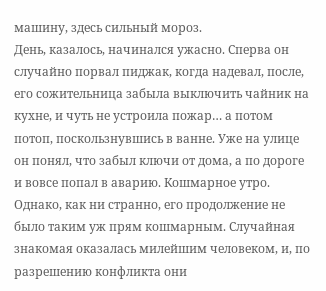машину, здесь сильный мороз.
День, казалось, начинался ужасно. Сперва он случайно порвал пиджак, когда надевал, после, его сожительница забыла выключить чайник на кухне, и чуть не устроила пожар… а потом потоп, поскользнувшись в ванне. Уже на улице он понял, что забыл ключи от дома, а по дороге и вовсе попал в аварию. Кошмарное утро.
Однако, как ни странно, его продолжение не было таким уж прям кошмарным. Случайная знакомая оказалась милейшим человеком, и, по разрешению конфликта они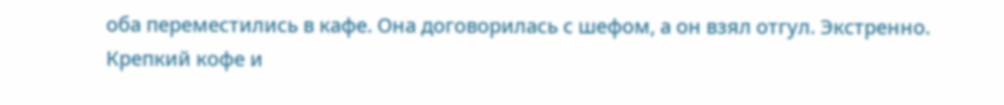оба переместились в кафе. Она договорилась с шефом, а он взял отгул. Экстренно. Крепкий кофе и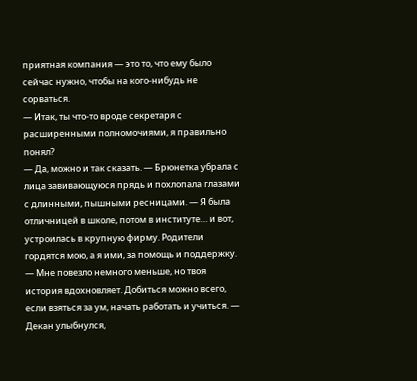приятная компания — это то, что ему было сейчас нужно, чтобы на кого-нибудь не сорваться.
— Итак, ты что-то вроде секретаря с расширенными полномочиями, я правильно понял?
— Да, можно и так сказать. — Брюнетка убрала с лица завивающуюся прядь и похлопала глазами с длинными, пышными ресницами. — Я была отличницей в школе, потом в институте… и вот, устроилась в крупную фирму. Родители гордятся мою, а я ими, за помощь и поддержку.
— Мне повезло немного меньше, но твоя история вдохновляет. Добиться можно всего, если взяться за ум, начать работать и учиться. — Декан улыбнулся,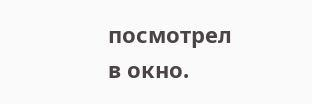посмотрел в окно.